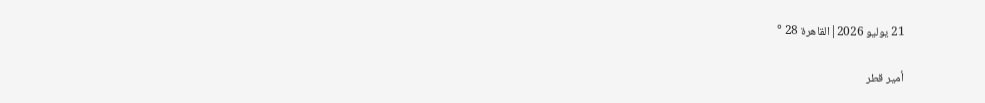21 يوليو 2026|القاهرة 28 °

أمير قطر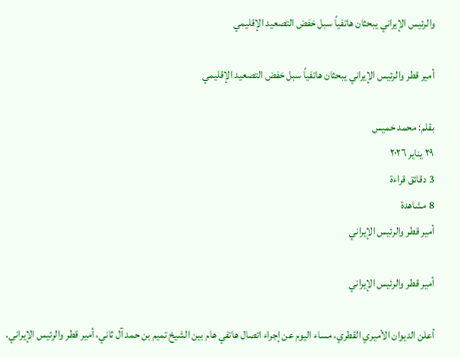والرئيس الإيراني يبحثان هاتفياً سبل خفض التصعيد الإقليمي

أمير قطر والرئيس الإيراني يبحثان هاتفياً سبل خفض التصعيد الإقليمي

بقلم: محمد خميس
٢٩ يناير ٢٠٢٦
3 دقائق قراءة
8 مشاهدة
أمير قطر والرئيس الإيراني

أمير قطر والرئيس الإيراني

أعلن الديوان الأميري القطري، مساء اليوم عن إجراء اتصال هاتفي هام بين الشيخ تميم بن حمد آل ثاني، أمير قطر والرئيس الإيراني.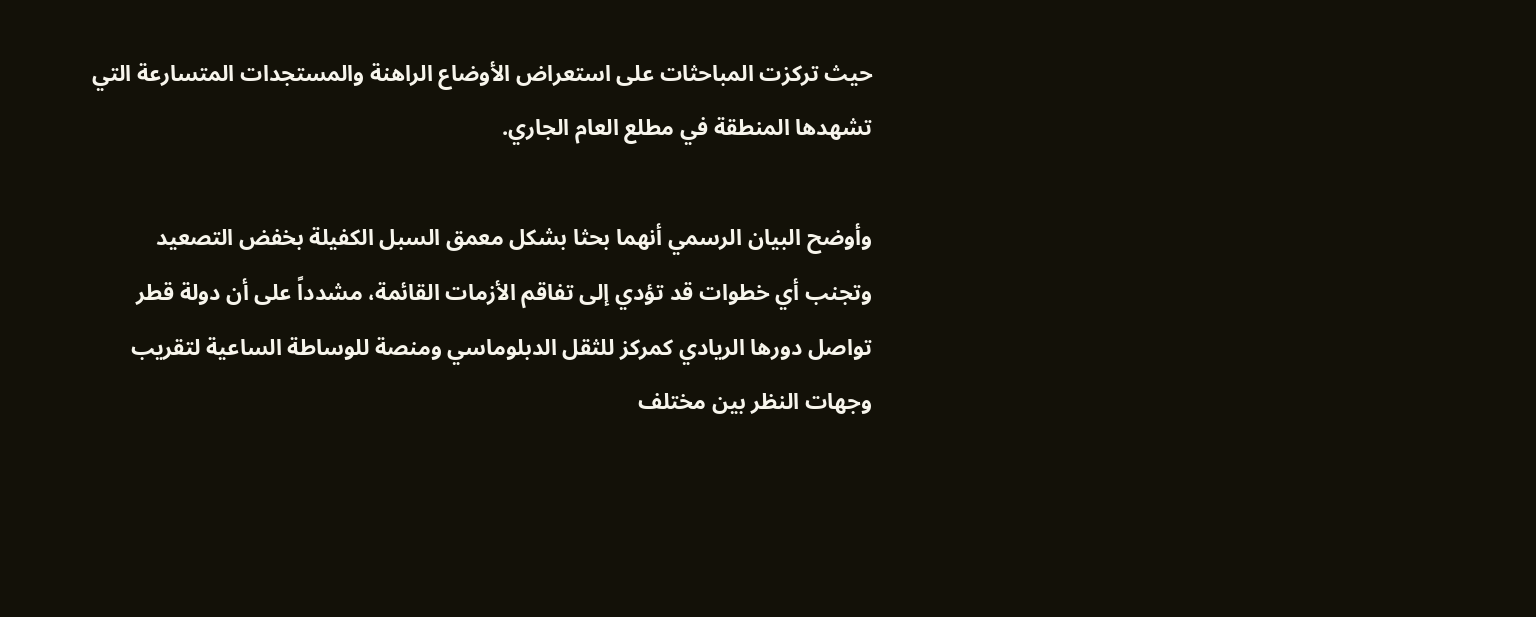حيث تركزت المباحثات على استعراض الأوضاع الراهنة والمستجدات المتسارعة التي تشهدها المنطقة في مطلع العام الجاري.

وأوضح البيان الرسمي أنهما بحثا بشكل معمق السبل الكفيلة بخفض التصعيد وتجنب أي خطوات قد تؤدي إلى تفاقم الأزمات القائمة، مشدداً على أن دولة قطر تواصل دورها الريادي كمركز للثقل الدبلوماسي ومنصة للوساطة الساعية لتقريب وجهات النظر بين مختلف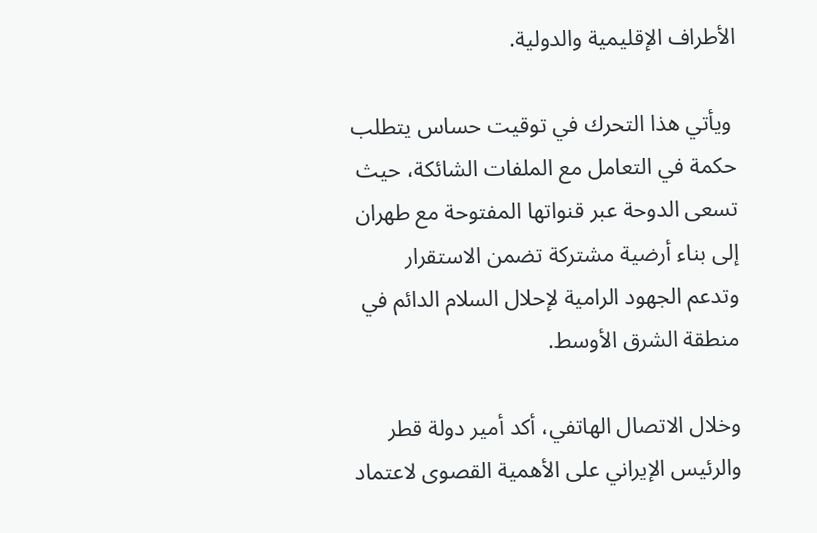الأطراف الإقليمية والدولية.

 ويأتي هذا التحرك في توقيت حساس يتطلب حكمة في التعامل مع الملفات الشائكة، حيث تسعى الدوحة عبر قنواتها المفتوحة مع طهران إلى بناء أرضية مشتركة تضمن الاستقرار وتدعم الجهود الرامية لإحلال السلام الدائم في منطقة الشرق الأوسط.

وخلال الاتصال الهاتفي، أكد أمير دولة قطر والرئيس الإيراني على الأهمية القصوى لاعتماد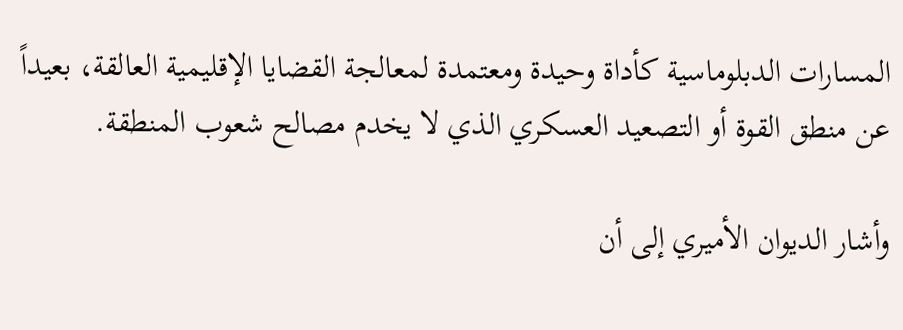المسارات الدبلوماسية كأداة وحيدة ومعتمدة لمعالجة القضايا الإقليمية العالقة، بعيداً عن منطق القوة أو التصعيد العسكري الذي لا يخدم مصالح شعوب المنطقة.

وأشار الديوان الأميري إلى أن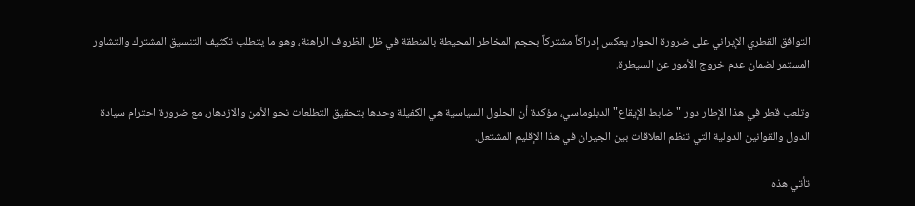التوافق القطري الإيراني على ضرورة الحوار يعكس إدراكاً مشتركاً بحجم المخاطر المحيطة بالمنطقة في ظل الظروف الراهنة، وهو ما يتطلب تكثيف التنسيق المشترك والتشاور المستمر لضمان عدم خروج الأمور عن السيطرة.

وتلعب قطر في هذا الإطار دور "ضابط الإيقاع" الدبلوماسي، مؤكدة أن الحلول السياسية هي الكفيلة وحدها بتحقيق التطلعات نحو الأمن والازدهار، مع ضرورة احترام سيادة الدول والقوانين الدولية التي تنظم العلاقات بين الجيران في هذا الإقليم المشتعل.

تأتي هذه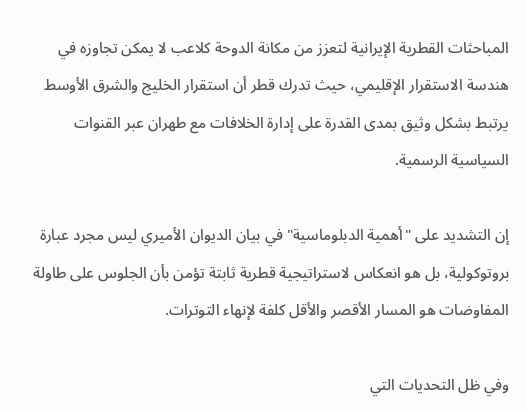المباحثات القطرية الإيرانية لتعزز من مكانة الدوحة كلاعب لا يمكن تجاوزه في هندسة الاستقرار الإقليمي، حيث تدرك قطر أن استقرار الخليج والشرق الأوسط يرتبط بشكل وثيق بمدى القدرة على إدارة الخلافات مع طهران عبر القنوات السياسية الرسمية.

إن التشديد على "أهمية الدبلوماسية" في بيان الديوان الأميري ليس مجرد عبارة بروتوكولية، بل هو انعكاس لاستراتيجية قطرية ثابتة تؤمن بأن الجلوس على طاولة المفاوضات هو المسار الأقصر والأقل كلفة لإنهاء التوترات.

وفي ظل التحديات التي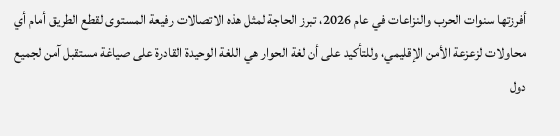أفرزتها سنوات الحرب والنزاعات في عام 2026، تبرز الحاجة لمثل هذه الاتصالات رفيعة المستوى لقطع الطريق أمام أي محاولات لزعزعة الأمن الإقليمي، وللتأكيد على أن لغة الحوار هي اللغة الوحيدة القادرة على صياغة مستقبل آمن لجميع دول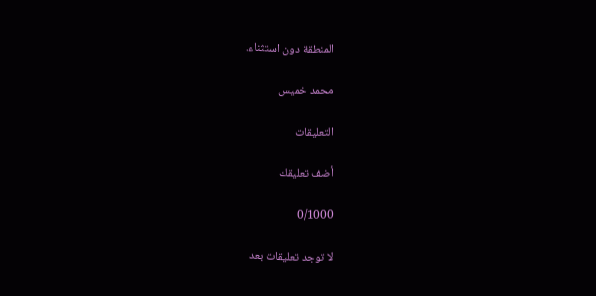المنطقة دون استثناء.

محمد خميس

التعليقات

أضف تعليقك

0/1000

لا توجد تعليقات بعد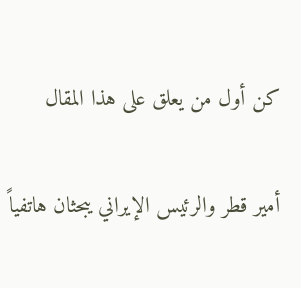كن أول من يعلق على هذا المقال

أمير قطر والرئيس الإيراني يبحثان هاتفياً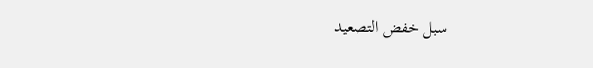سبل خفض التصعيد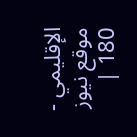الإقليمي - موقع نيوز 180 |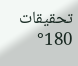تحقيقات 180°